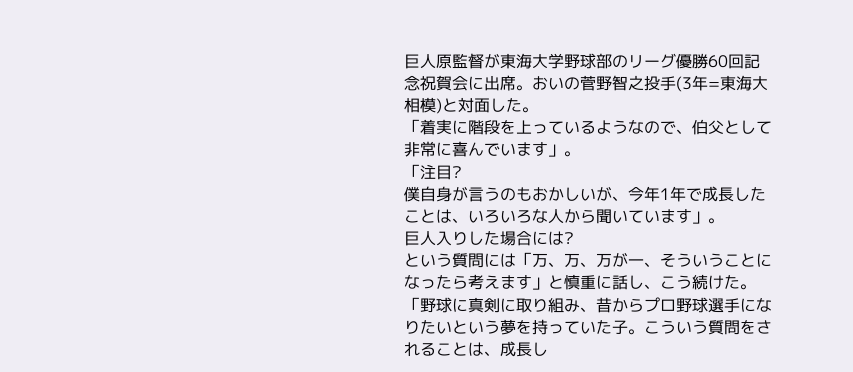巨人原監督が東海大学野球部のリーグ優勝60回記念祝賀会に出席。おいの菅野智之投手(3年=東海大相模)と対面した。
「着実に階段を上っているようなので、伯父として非常に喜んでいます」。
「注目?
僕自身が言うのもおかしいが、今年1年で成長したことは、いろいろな人から聞いています」。
巨人入りした場合には?
という質問には「万、万、万が一、そういうことになったら考えます」と慎重に話し、こう続けた。「野球に真剣に取り組み、昔からプロ野球選手になりたいという夢を持っていた子。こういう質問をされることは、成長し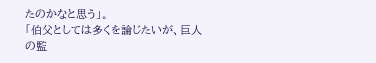たのかなと思う」。
「伯父としては多くを論じたいが、巨人の監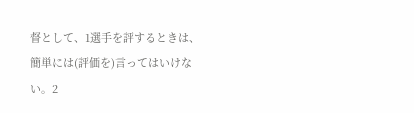督として、1選手を評するときは、簡単には(評価を)言ってはいけない。2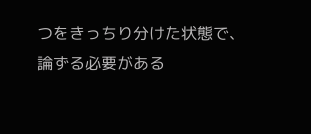つをきっちり分けた状態で、論ずる必要がある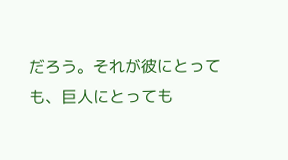だろう。それが彼にとっても、巨人にとっても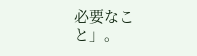必要なこと」。